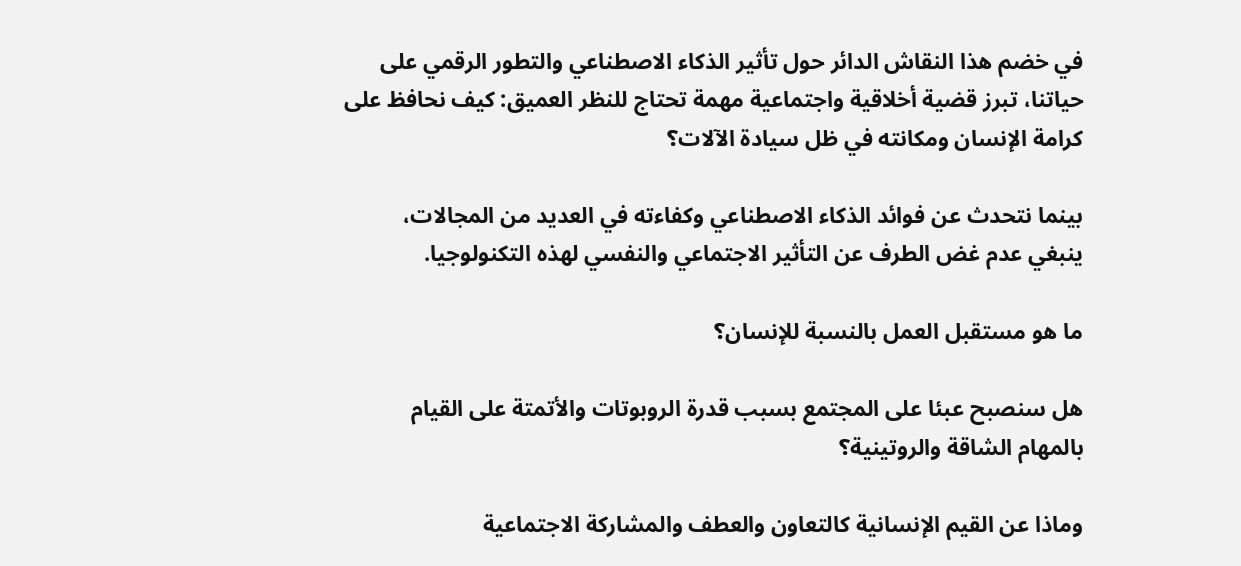في خضم هذا النقاش الدائر حول تأثير الذكاء الاصطناعي والتطور الرقمي على حياتنا، تبرز قضية أخلاقية واجتماعية مهمة تحتاج للنظر العميق: كيف نحافظ على كرامة الإنسان ومكانته في ظل سيادة الآلات؟

بينما نتحدث عن فوائد الذكاء الاصطناعي وكفاءته في العديد من المجالات، ينبغي عدم غض الطرف عن التأثير الاجتماعي والنفسي لهذه التكنولوجيا.

ما هو مستقبل العمل بالنسبة للإنسان؟

هل سنصبح عبئا على المجتمع بسبب قدرة الروبوتات والأتمتة على القيام بالمهام الشاقة والروتينية؟

وماذا عن القيم الإنسانية كالتعاون والعطف والمشاركة الاجتماعية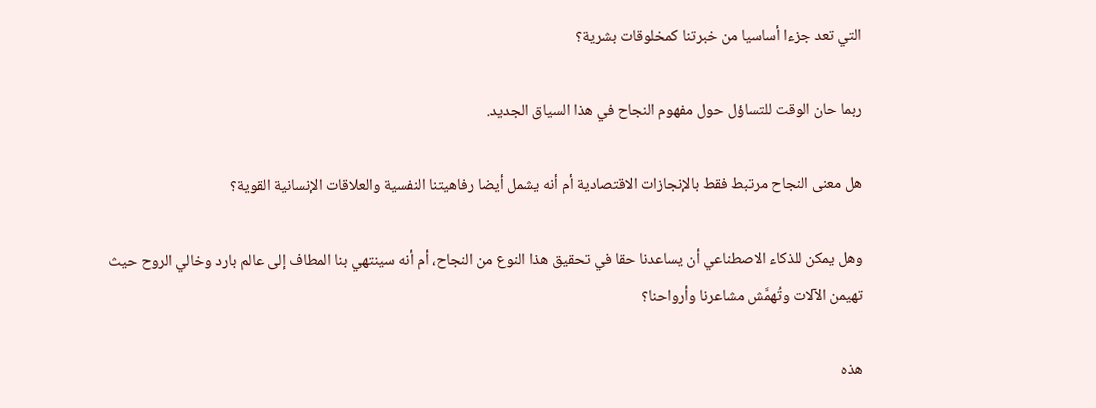التي تعد جزءا أساسيا من خبرتنا كمخلوقات بشرية؟

ربما حان الوقت للتساؤل حول مفهوم النجاح في هذا السياق الجديد.

هل معنى النجاح مرتبط فقط بالإنجازات الاقتصادية أم أنه يشمل أيضا رفاهيتنا النفسية والعلاقات الإنسانية القوية؟

وهل يمكن للذكاء الاصطناعي أن يساعدنا حقا في تحقيق هذا النوع من النجاح، أم أنه سينتهي بنا المطاف إلى عالم بارد وخالي الروح حيث تهيمن الآلات وتُهمَّش مشاعرنا وأرواحنا؟

هذه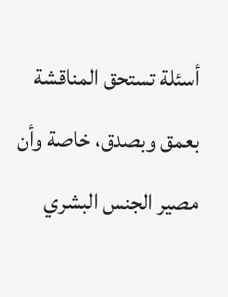أسئلة تستحق المناقشة بعمق وبصدق، خاصة وأن مصير الجنس البشري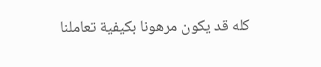كله قد يكون مرهونا بكيفية تعاملنا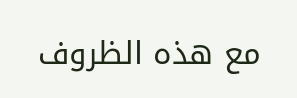مع هذه الظروف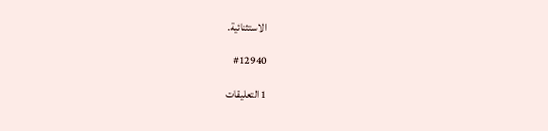الاستثنائية.

#12940

1 التعليقات